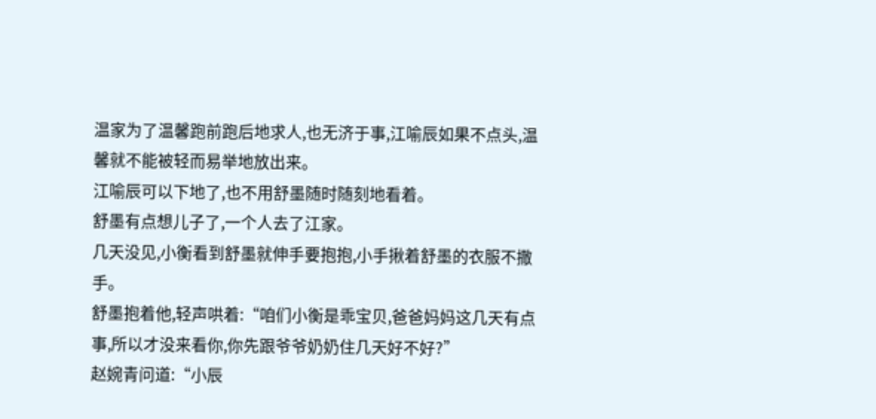温家为了温馨跑前跑后地求人,也无济于事,江喻辰如果不点头,温馨就不能被轻而易举地放出来。
江喻辰可以下地了,也不用舒墨随时随刻地看着。
舒墨有点想儿子了,一个人去了江家。
几天没见,小衡看到舒墨就伸手要抱抱,小手揪着舒墨的衣服不撒手。
舒墨抱着他,轻声哄着:“咱们小衡是乖宝贝,爸爸妈妈这几天有点事,所以才没来看你,你先跟爷爷奶奶住几天好不好?”
赵婉青问道:“小辰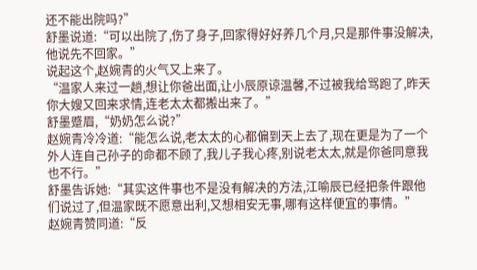还不能出院吗?”
舒墨说道:“可以出院了,伤了身子,回家得好好养几个月,只是那件事没解决,他说先不回家。”
说起这个,赵婉青的火气又上来了。
“温家人来过一趟,想让你爸出面,让小辰原谅温馨,不过被我给骂跑了,昨天你大嫂又回来求情,连老太太都搬出来了。”
舒墨蹙眉,“奶奶怎么说?”
赵婉青冷冷道:“能怎么说,老太太的心都偏到天上去了,现在更是为了一个外人连自己孙子的命都不顾了,我儿子我心疼,别说老太太,就是你爸同意我也不行。”
舒墨告诉她:“其实这件事也不是没有解决的方法,江喻辰已经把条件跟他们说过了,但温家既不愿意出利,又想相安无事,哪有这样便宜的事情。”
赵婉青赞同道:“反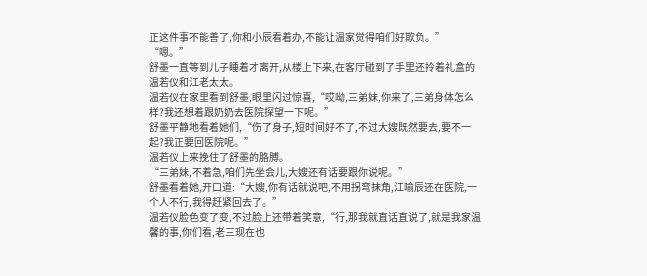正这件事不能善了,你和小辰看着办,不能让温家觉得咱们好欺负。”
“嗯。”
舒墨一直等到儿子睡着才离开,从楼上下来,在客厅碰到了手里还拎着礼盒的温若仪和江老太太。
温若仪在家里看到舒墨,眼里闪过惊喜,“哎呦,三弟妹,你来了,三弟身体怎么样?我还想着跟奶奶去医院探望一下呢。”
舒墨平静地看着她们,“伤了身子,短时间好不了,不过大嫂既然要去,要不一起?我正要回医院呢。”
温若仪上来挽住了舒墨的胳膊。
“三弟妹,不着急,咱们先坐会儿,大嫂还有话要跟你说呢。”
舒墨看着她,开口道:“大嫂,你有话就说吧,不用拐弯抹角,江喻辰还在医院,一个人不行,我得赶紧回去了。”
温若仪脸色变了变,不过脸上还带着笑意,“行,那我就直话直说了,就是我家温馨的事,你们看,老三现在也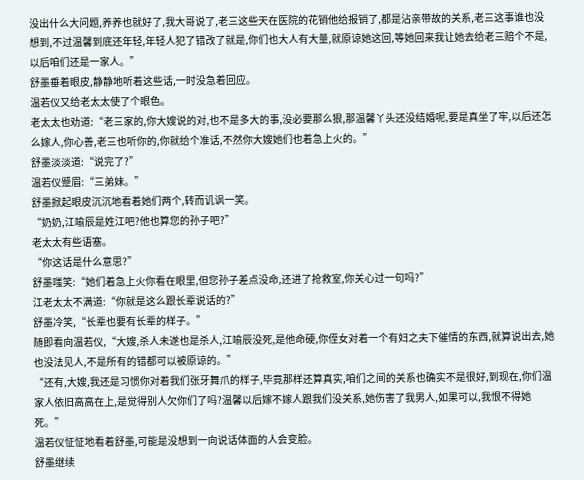没出什么大问题,养养也就好了,我大哥说了,老三这些天在医院的花销他给报销了,都是沾亲带故的关系,老三这事谁也没想到,不过温馨到底还年轻,年轻人犯了错改了就是,你们也大人有大量,就原谅她这回,等她回来我让她去给老三赔个不是,以后咱们还是一家人。”
舒墨垂着眼皮,静静地听着这些话,一时没急着回应。
温若仪又给老太太使了个眼色。
老太太也劝道:“老三家的,你大嫂说的对,也不是多大的事,没必要那么狠,那温馨丫头还没结婚呢,要是真坐了牢,以后还怎么嫁人,你心善,老三也听你的,你就给个准话,不然你大嫂她们也着急上火的。”
舒墨淡淡道:“说完了?”
温若仪蹙眉:“三弟妹。”
舒墨掀起眼皮沉沉地看着她们两个,转而讥讽一笑。
“奶奶,江喻辰是姓江吧?他也算您的孙子吧?”
老太太有些语塞。
“你这话是什么意思?”
舒墨嗤笑:“她们着急上火你看在眼里,但您孙子差点没命,还进了抢救室,你关心过一句吗?”
江老太太不满道:“你就是这么跟长辈说话的?”
舒墨冷笑,“长辈也要有长辈的样子。”
随即看向温若仪,“大嫂,杀人未遂也是杀人,江喻辰没死,是他命硬,你侄女对着一个有妇之夫下催情的东西,就算说出去,她也没法见人,不是所有的错都可以被原谅的。”
“还有,大嫂,我还是习惯你对着我们张牙舞爪的样子,毕竟那样还算真实,咱们之间的关系也确实不是很好,到现在,你们温家人依旧高高在上,是觉得别人欠你们了吗?温馨以后嫁不嫁人跟我们没关系,她伤害了我男人,如果可以,我恨不得她死。”
温若仪怔怔地看着舒墨,可能是没想到一向说话体面的人会变脸。
舒墨继续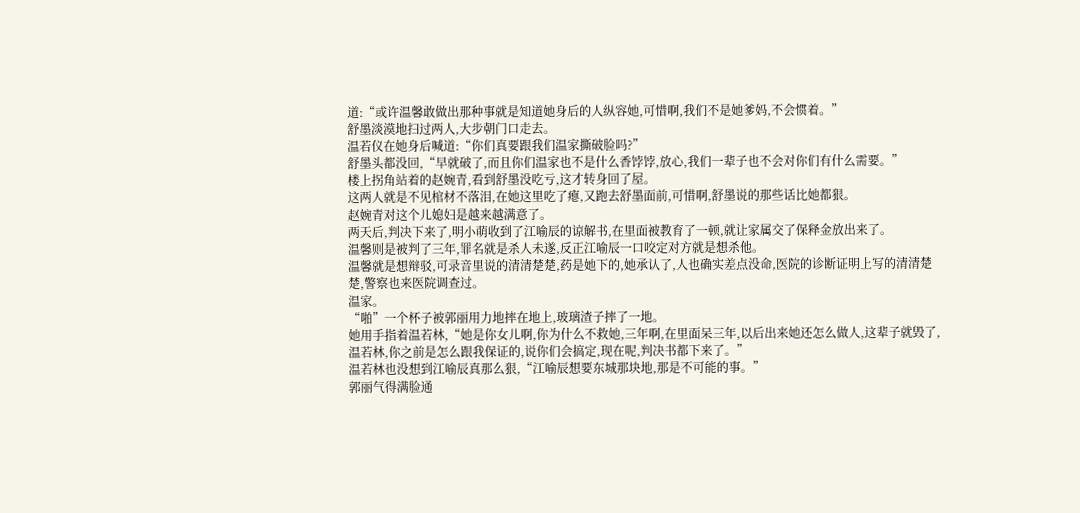道:“或许温馨敢做出那种事就是知道她身后的人纵容她,可惜啊,我们不是她爹妈,不会惯着。”
舒墨淡漠地扫过两人,大步朝门口走去。
温若仪在她身后喊道:“你们真要跟我们温家撕破脸吗?”
舒墨头都没回,“早就破了,而且你们温家也不是什么香饽饽,放心,我们一辈子也不会对你们有什么需要。”
楼上拐角站着的赵婉青,看到舒墨没吃亏,这才转身回了屋。
这两人就是不见棺材不落泪,在她这里吃了瘪,又跑去舒墨面前,可惜啊,舒墨说的那些话比她都狠。
赵婉青对这个儿媳妇是越来越满意了。
两天后,判决下来了,明小萌收到了江喻辰的谅解书,在里面被教育了一顿,就让家属交了保释金放出来了。
温馨则是被判了三年,罪名就是杀人未遂,反正江喻辰一口咬定对方就是想杀他。
温馨就是想辩驳,可录音里说的清清楚楚,药是她下的,她承认了,人也确实差点没命,医院的诊断证明上写的清清楚楚,警察也来医院调查过。
温家。
“啪”一个杯子被郭丽用力地摔在地上,玻璃渣子摔了一地。
她用手指着温若林,“她是你女儿啊,你为什么不救她,三年啊,在里面呆三年,以后出来她还怎么做人,这辈子就毁了,温若林,你之前是怎么跟我保证的,说你们会搞定,现在呢,判决书都下来了。”
温若林也没想到江喻辰真那么狠,“江喻辰想要东城那块地,那是不可能的事。”
郭丽气得满脸通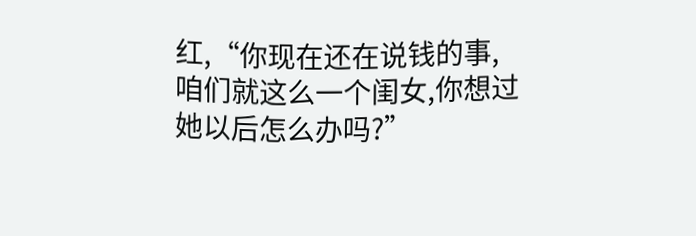红,“你现在还在说钱的事,咱们就这么一个闺女,你想过她以后怎么办吗?”